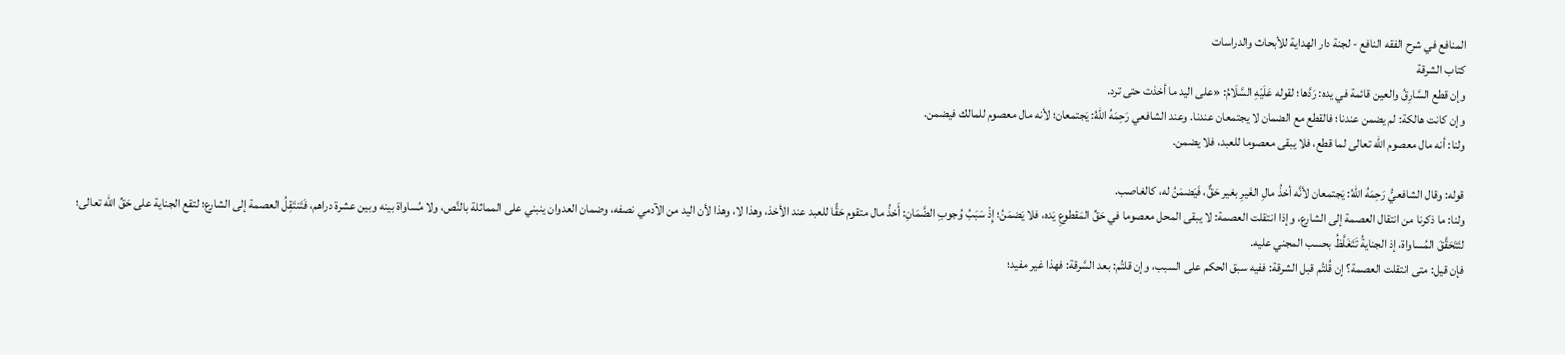المنافع في شرح الفقه النافع - لجنة دار الهداية للأبحاث والدراسات
كتاب الشرقة
وإن قطع السَّارِقُ والعين قائمة في يده: رَدَّها؛ لقوله عَلَيْهِ السَّلَامُ: «على اليد ما أخذت حتى ترد.
وإن كانت هالكة: لم يضمن عندنا؛ فالقطع مع الضمان لا يجتمعان عندنا. وعند الشافعي رَحِمَهُ اللهُ: يَجتمعان؛ لأنه مال معصوم للمالك فيضمن.
ولنا: أنه مال معصوم الله تعالى لما قطع، فلا يبقى معصوما للعبد، فلا يضمن.

قوله: وقال الشافعيُّ رَحِمَهُ اللهُ: يَجتمعان لأنَّه أخذُ مالِ الغَيرِ بغير حَقٌّ، فَيَضمَنُ له، كالغاصب.
ولنا: ما ذكرنا من انتقال العصمة إلى الشارع، وإذا انتقلت العصمة: لا يبقى المحل معصوما في حَقِّ المَقطوعِ يَده، فلا يَضمَنُ؛ إِذْ سَبَبُ وُجوبِ الضَّمَانِ: أَخذُ مال متقوم حَقًّا للعبد عند الأخذ، وهذا لا، وهذا لأن اليد من الآدمي نصفه، وضمان العدوان ينبني على المماثلة بالنَّص، ولا مُساواة بينه وبين عشرة دراهم، فَتَنتَقِلُ العصمة إلى الشارع؛ لتقع الجناية على حَقِّ الله تعالى؛ لتَتَحَقَّقَ المُساواة، إذ الجنايةُ تَتَغَلَّظُ بحسب المجني عليه.
فإن قيل: متى انتقلت العصمة؟ إن قُلتُم قبل الشرقة: ففيه سبق الحكم على السبب، وإن قلتُم: بعد السَّرقة: فهذا غير مفيد؛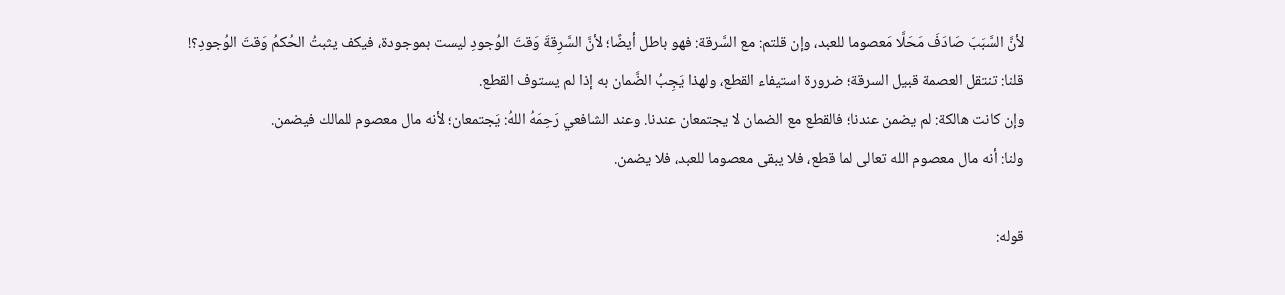لأنَّ السَّبَبَ صَادَفَ مَحَلَّا مَعصوما للعبد، وإن قلتم: مع السَّرقة: فهو باطل أيضًا؛ لأنَّ السَّرِقةَ وَقتَ الوُجودِ ليست بموجودة، فيكف يثبتُ الحُكمُ وَقتَ الوُجودِ؟!
قلنا: تنتقل العصمة قبيل السرقة؛ ضرورة استيفاء القطع، ولهذا يَجِبُ الضَّمان به إذا لم يستوف القطع.
وإن كانت هالكة: لم يضمن عندنا؛ فالقطع مع الضمان لا يجتمعان عندنا. وعند الشافعي رَحِمَهُ اللهُ: يَجتمعان؛ لأنه مال معصوم للمالك فيضمن.
ولنا: أنه مال معصوم الله تعالى لما قطع، فلا يبقى معصوما للعبد، فلا يضمن.

قوله: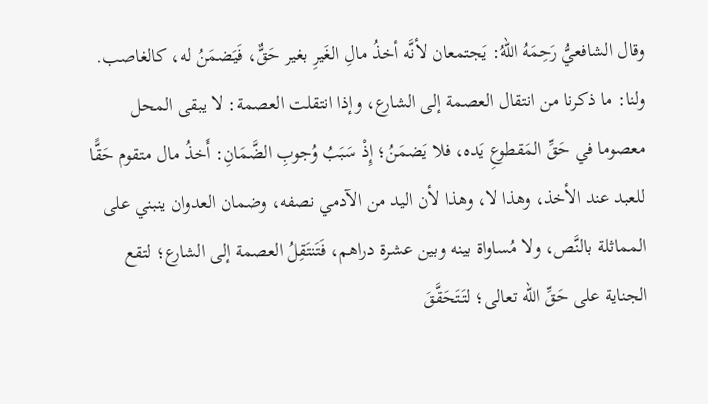وقال الشافعيُّ رَحِمَهُ اللهُ: يَجتمعان لأنَّه أخذُ مالِ الغَيرِ بغير حَقٌّ، فَيَضمَنُ له، كالغاصب.
ولنا: ما ذكرنا من انتقال العصمة إلى الشارع، وإذا انتقلت العصمة: لا يبقى المحل معصوما في حَقِّ المَقطوعِ يَده، فلا يَضمَنُ؛ إِذْ سَبَبُ وُجوبِ الضَّمَانِ: أَخذُ مال متقوم حَقًّا للعبد عند الأخذ، وهذا لا، وهذا لأن اليد من الآدمي نصفه، وضمان العدوان ينبني على المماثلة بالنَّص، ولا مُساواة بينه وبين عشرة دراهم، فَتَنتَقِلُ العصمة إلى الشارع؛ لتقع الجناية على حَقِّ الله تعالى؛ لتَتَحَقَّقَ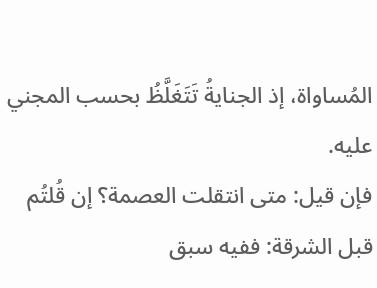المُساواة، إذ الجنايةُ تَتَغَلَّظُ بحسب المجني عليه.
فإن قيل: متى انتقلت العصمة؟ إن قُلتُم قبل الشرقة: ففيه سبق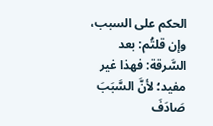الحكم على السبب، وإن قلتُم: بعد السَّرقة: فهذا غير مفيد؛ لأنَّ السَّبَبَ صَادَفَ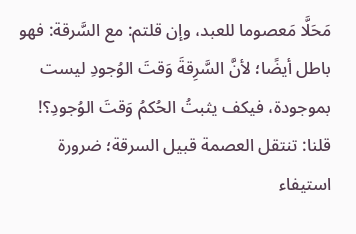مَحَلَّا مَعصوما للعبد، وإن قلتم: مع السَّرقة: فهو باطل أيضًا؛ لأنَّ السَّرِقةَ وَقتَ الوُجودِ ليست بموجودة، فيكف يثبتُ الحُكمُ وَقتَ الوُجودِ؟!
قلنا: تنتقل العصمة قبيل السرقة؛ ضرورة استيفاء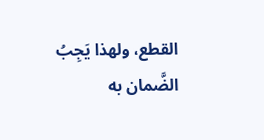القطع، ولهذا يَجِبُ الضَّمان به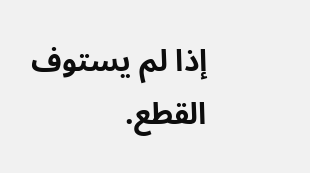إذا لم يستوف القطع.